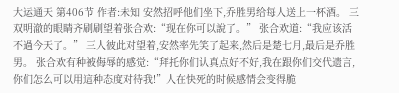大运通天 第406节 作者:未知 安然招呼他们坐下,乔胜男给每人送上一杯酒。 三双明澈的眼睛齐刷刷望着张合欢:“现在你可以說了。” 张合欢道:“我应该活不過今天了。” 三人彼此对望着,安然率先笑了起来,然后是楚七月,最后是乔胜男。 张合欢有种被侮辱的感觉:“拜托你们认真点好不好,我在跟你们交代遗言,你们怎么可以用這种态度对待我!”人在快死的时候感情会变得脆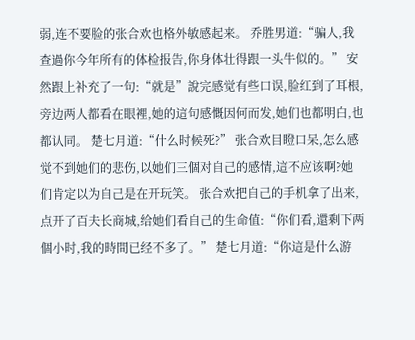弱,连不要脸的张合欢也格外敏感起来。 乔胜男道:“骗人,我查過你今年所有的体检报告,你身体壮得跟一头牛似的。” 安然跟上补充了一句:“就是”說完感觉有些口误,脸红到了耳根,旁边两人都看在眼裡,她的這句感慨因何而发,她们也都明白,也都认同。 楚七月道:“什么时候死?” 张合欢目瞪口呆,怎么感觉不到她们的悲伤,以她们三個对自己的感情,這不应该啊?她们肯定以为自己是在开玩笑。 张合欢把自己的手机拿了出来,点开了百夫长商城,给她们看自己的生命值:“你们看,還剩下两個小时,我的時間已经不多了。” 楚七月道:“你這是什么游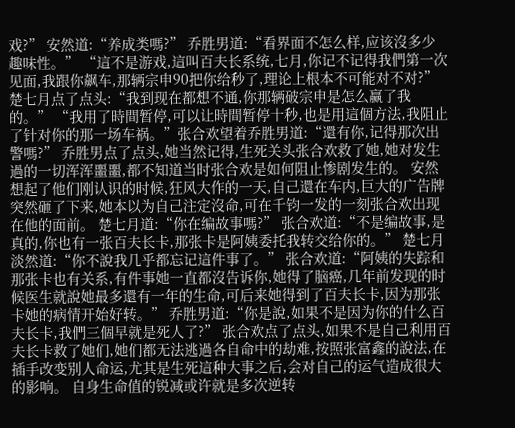戏?” 安然道:“养成类嗎?” 乔胜男道:“看界面不怎么样,应该沒多少趣味性。” “這不是游戏,這叫百夫长系统,七月,你记不记得我們第一次见面,我跟你飙车,那辆宗申90把你给秒了,理论上根本不可能对不对?” 楚七月点了点头:“我到现在都想不通,你那辆破宗申是怎么赢了我的。” “我用了時間暂停,可以让時間暂停十秒,也是用這個方法,我阻止了针对你的那一场车祸。”张合欢望着乔胜男道:“還有你,记得那次出警嗎?” 乔胜男点了点头,她当然记得,生死关头张合欢救了她,她对发生過的一切浑浑噩噩,都不知道当时张合欢是如何阻止惨剧发生的。 安然想起了他们刚认识的时候,狂风大作的一天,自己還在车内,巨大的广告牌突然砸了下来,她本以为自己注定沒命,可在千钧一发的一刻张合欢出现在他的面前。 楚七月道:“你在编故事嗎?” 张合欢道:“不是编故事,是真的,你也有一张百夫长卡,那张卡是阿姨委托我转交给你的。” 楚七月淡然道:“你不說我几乎都忘记這件事了。” 张合欢道:“阿姨的失踪和那张卡也有关系,有件事她一直都沒告诉你,她得了脑癌,几年前发现的时候医生就說她最多還有一年的生命,可后来她得到了百夫长卡,因为那张卡她的病情开始好转。” 乔胜男道:“你是說,如果不是因为你的什么百夫长卡,我們三個早就是死人了?” 张合欢点了点头,如果不是自己利用百夫长卡救了她们,她们都无法逃過各自命中的劫难,按照张富鑫的說法,在插手改变别人命运,尤其是生死這种大事之后,会对自己的运气造成很大的影响。 自身生命值的锐减或许就是多次逆转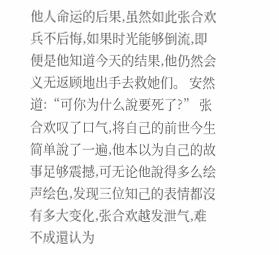他人命运的后果,虽然如此张合欢兵不后悔,如果时光能够倒流,即便是他知道今天的结果,他仍然会义无返顾地出手去救她们。 安然道:“可你为什么說要死了?” 张合欢叹了口气,将自己的前世今生简单說了一遍,他本以为自己的故事足够震撼,可无论他說得多么绘声绘色,发现三位知己的表情都沒有多大变化,张合欢越发泄气,难不成還认为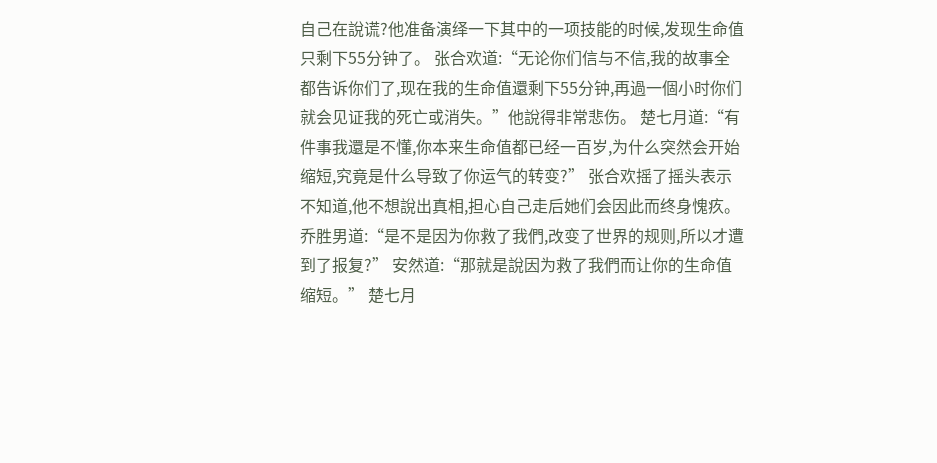自己在說谎?他准备演绎一下其中的一项技能的时候,发现生命值只剩下55分钟了。 张合欢道:“无论你们信与不信,我的故事全都告诉你们了,现在我的生命值還剩下55分钟,再過一個小时你们就会见证我的死亡或消失。”他說得非常悲伤。 楚七月道:“有件事我還是不懂,你本来生命值都已经一百岁,为什么突然会开始缩短,究竟是什么导致了你运气的转变?” 张合欢摇了摇头表示不知道,他不想說出真相,担心自己走后她们会因此而终身愧疚。 乔胜男道:“是不是因为你救了我們,改变了世界的规则,所以才遭到了报复?” 安然道:“那就是說因为救了我們而让你的生命值缩短。” 楚七月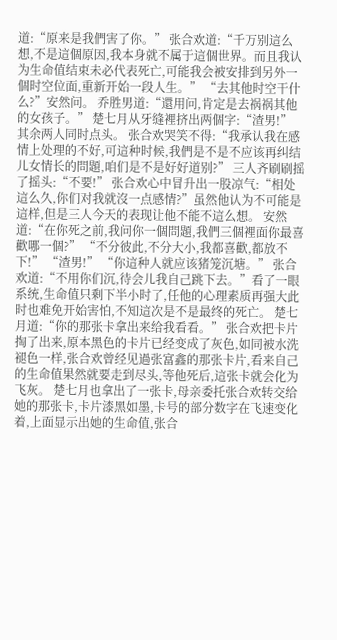道:“原来是我們害了你。” 张合欢道:“千万别這么想,不是這個原因,我本身就不属于這個世界。而且我认为生命值结束未必代表死亡,可能我会被安排到另外一個时空位面,重新开始一段人生。” “去其他时空干什么?”安然问。 乔胜男道:“還用问,肯定是去祸祸其他的女孩子。” 楚七月从牙缝裡挤出两個字:“渣男!” 其余两人同时点头。 张合欢哭笑不得:“我承认我在感情上处理的不好,可這种时候,我們是不是不应该再纠结儿女情长的問題,咱们是不是好好道别?” 三人齐刷刷摇了摇头:“不要!” 张合欢心中冒升出一股凉气:“相处這么久,你们对我就沒一点感情?”虽然他认为不可能是這样,但是三人今天的表现让他不能不這么想。 安然道:“在你死之前,我问你一個問題,我們三個裡面你最喜歡哪一個?” “不分彼此,不分大小,我都喜歡,都放不下!” “渣男!” “你這种人就应该猪笼沉塘。” 张合欢道:“不用你们沉,待会儿我自己跳下去。”看了一眼系统,生命值只剩下半小时了,任他的心理素质再强大此时也难免开始害怕,不知這次是不是最终的死亡。 楚七月道:“你的那张卡拿出来给我看看。” 张合欢把卡片掏了出来,原本黑色的卡片已经变成了灰色,如同被水洗褪色一样,张合欢曾经见過张富鑫的那张卡片,看来自己的生命值果然就要走到尽头,等他死后,這张卡就会化为飞灰。 楚七月也拿出了一张卡,母亲委托张合欢转交给她的那张卡,卡片漆黑如墨,卡号的部分数字在飞速变化着,上面显示出她的生命值,张合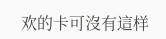欢的卡可沒有這样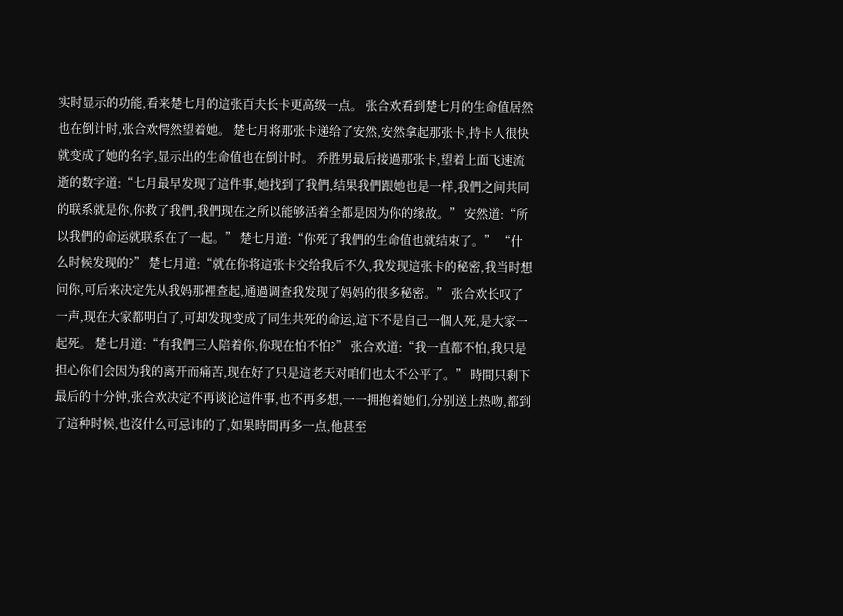实时显示的功能,看来楚七月的這张百夫长卡更高级一点。 张合欢看到楚七月的生命值居然也在倒计时,张合欢愕然望着她。 楚七月将那张卡递给了安然,安然拿起那张卡,持卡人很快就变成了她的名字,显示出的生命值也在倒计时。 乔胜男最后接過那张卡,望着上面飞速流逝的数字道:“七月最早发现了這件事,她找到了我們,结果我們跟她也是一样,我們之间共同的联系就是你,你救了我們,我們现在之所以能够活着全都是因为你的缘故。” 安然道:“所以我們的命运就联系在了一起。” 楚七月道:“你死了我們的生命值也就结束了。” “什么时候发现的?” 楚七月道:“就在你将這张卡交给我后不久,我发现這张卡的秘密,我当时想问你,可后来决定先从我妈那裡查起,通過调查我发现了妈妈的很多秘密。” 张合欢长叹了一声,现在大家都明白了,可却发现变成了同生共死的命运,這下不是自己一個人死,是大家一起死。 楚七月道:“有我們三人陪着你,你现在怕不怕?” 张合欢道:“我一直都不怕,我只是担心你们会因为我的离开而痛苦,现在好了只是這老天对咱们也太不公平了。” 時間只剩下最后的十分钟,张合欢决定不再谈论這件事,也不再多想,一一拥抱着她们,分别送上热吻,都到了這种时候,也沒什么可忌讳的了,如果時間再多一点,他甚至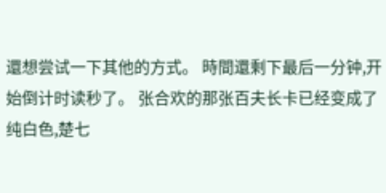還想尝试一下其他的方式。 時間還剩下最后一分钟,开始倒计时读秒了。 张合欢的那张百夫长卡已经变成了纯白色,楚七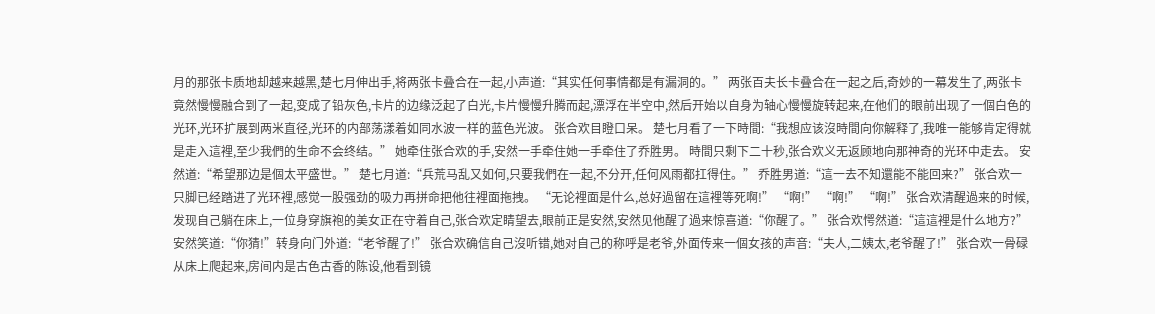月的那张卡质地却越来越黑,楚七月伸出手,将两张卡叠合在一起,小声道:“其实任何事情都是有漏洞的。” 两张百夫长卡叠合在一起之后,奇妙的一幕发生了,两张卡竟然慢慢融合到了一起,变成了铅灰色,卡片的边缘泛起了白光,卡片慢慢升腾而起,漂浮在半空中,然后开始以自身为轴心慢慢旋转起来,在他们的眼前出现了一個白色的光环,光环扩展到两米直径,光环的内部荡漾着如同水波一样的蓝色光波。 张合欢目瞪口呆。 楚七月看了一下時間:“我想应该沒時間向你解释了,我唯一能够肯定得就是走入這裡,至少我們的生命不会终结。” 她牵住张合欢的手,安然一手牵住她一手牵住了乔胜男。 時間只剩下二十秒,张合欢义无返顾地向那神奇的光环中走去。 安然道:“希望那边是個太平盛世。” 楚七月道:“兵荒马乱又如何,只要我們在一起,不分开,任何风雨都扛得住。” 乔胜男道:“這一去不知還能不能回来?” 张合欢一只脚已经踏进了光环裡,感觉一股强劲的吸力再拼命把他往裡面拖拽。 “无论裡面是什么,总好過留在這裡等死啊!” “啊!” “啊!” “啊!” 张合欢清醒過来的时候,发现自己躺在床上,一位身穿旗袍的美女正在守着自己,张合欢定睛望去,眼前正是安然,安然见他醒了過来惊喜道:“你醒了。” 张合欢愕然道:“這這裡是什么地方?” 安然笑道:“你猜!”转身向门外道:“老爷醒了!” 张合欢确信自己沒听错,她对自己的称呼是老爷,外面传来一個女孩的声音:“夫人,二姨太,老爷醒了!” 张合欢一骨碌从床上爬起来,房间内是古色古香的陈设,他看到镜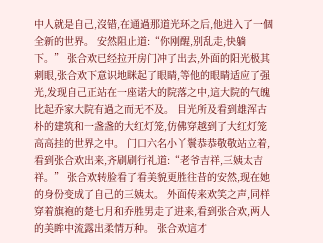中人就是自己,沒错,在通過那道光环之后,他进入了一個全新的世界。 安然阻止道:“你刚醒,别乱走,快躺下。” 张合欢已经拉开房门冲了出去,外面的阳光极其刺眼,张合欢下意识地眯起了眼睛,等他的眼睛适应了强光,发现自己正站在一座诺大的院落之中,這大院的气魄比起乔家大院有過之而无不及。 目光所及看到雄浑古朴的建筑和一盏盏的大红灯笼,仿佛穿越到了大红灯笼高高挂的世界之中。 门口六名小丫鬟恭恭敬敬站立着,看到张合欢出来,齐刷刷行礼道:“老爷吉祥,三姨太吉祥。” 张合欢转脸看了看美貌更胜往昔的安然,现在她的身份变成了自己的三姨太。 外面传来欢笑之声,同样穿着旗袍的楚七月和乔胜男走了进来,看到张合欢,两人的美眸中流露出柔情万种。 张合欢這才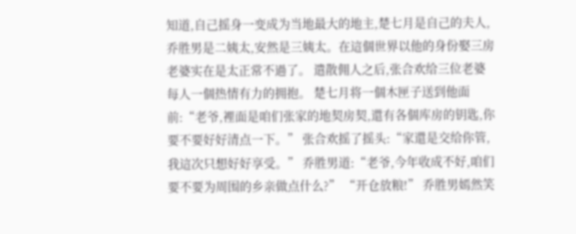知道,自己摇身一变成为当地最大的地主,楚七月是自己的夫人,乔胜男是二姨太,安然是三姨太。在這個世界以他的身份娶三房老婆实在是太正常不過了。 遣散佣人之后,张合欢给三位老婆每人一個热情有力的拥抱。 楚七月将一個木匣子送到他面前:“老爷,裡面是咱们张家的地契房契,還有各個库房的钥匙,你要不要好好清点一下。” 张合欢摇了摇头:“家還是交给你管,我這次只想好好享受。” 乔胜男道:“老爷,今年收成不好,咱们要不要为周围的乡亲做点什么?” “开仓放粮!” 乔胜男嫣然笑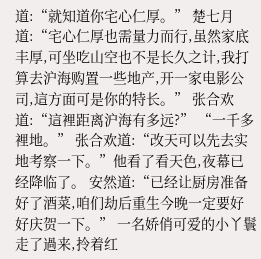道:“就知道你宅心仁厚。” 楚七月道:“宅心仁厚也需量力而行,虽然家底丰厚,可坐吃山空也不是长久之计,我打算去沪海购置一些地产,开一家电影公司,這方面可是你的特长。” 张合欢道:“這裡距离沪海有多远?” “一千多裡地。” 张合欢道:“改天可以先去实地考察一下。”他看了看天色,夜幕已经降临了。 安然道:“已经让厨房准备好了酒菜,咱们劫后重生今晚一定要好好庆贺一下。” 一名娇俏可爱的小丫鬟走了過来,拎着红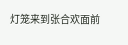灯笼来到张合欢面前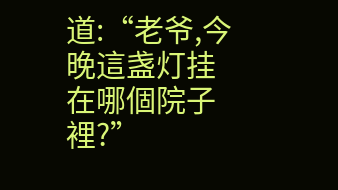道:“老爷,今晚這盏灯挂在哪個院子裡?”